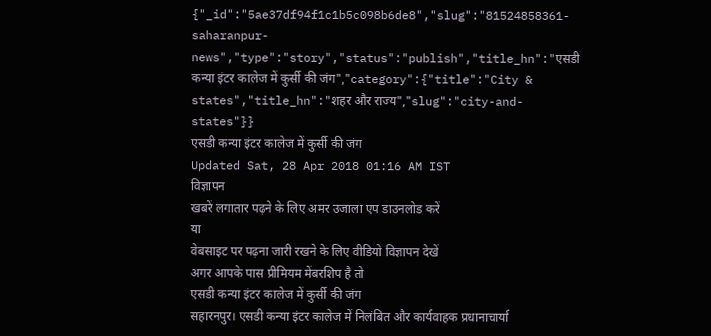{"_id":"5ae37df94f1c1b5c098b6de8","slug":"81524858361-saharanpur-news","type":"story","status":"publish","title_hn":"एसडी कन्या इंटर कालेज में कुर्सी की जंग","category":{"title":"City & states","title_hn":"शहर और राज्य","slug":"city-and-states"}}
एसडी कन्या इंटर कालेज में कुर्सी की जंग
Updated Sat, 28 Apr 2018 01:16 AM IST
विज्ञापन
खबरें लगातार पढ़ने के लिए अमर उजाला एप डाउनलोड करें
या
वेबसाइट पर पढ़ना जारी रखने के लिए वीडियो विज्ञापन देखें
अगर आपके पास प्रीमियम मेंबरशिप है तो
एसडी कन्या इंटर कालेज में कुर्सी की जंग
सहारनपुर। एसडी कन्या इंटर कालेज में निलंबित और कार्यवाहक प्रधानाचार्या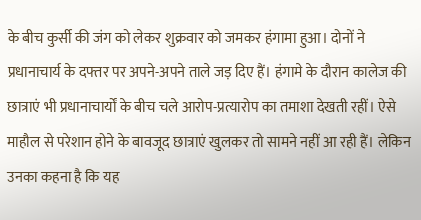के बीच कुर्सी की जंग को लेकर शुक्रवार को जमकर हंगामा हुआ। दोनों ने प्रधानाचार्य के दफ्तर पर अपने-अपने ताले जड़ दिए हैं। हंगामे के दौरान कालेज की छात्राएं भी प्रधानाचार्यों के बीच चले आरोप-प्रत्यारोप का तमाशा देखती रहीं। ऐसे माहौल से परेशान होने के बावजूद छात्राएं खुलकर तो सामने नहीं आ रही हैं। लेकिन उनका कहना है कि यह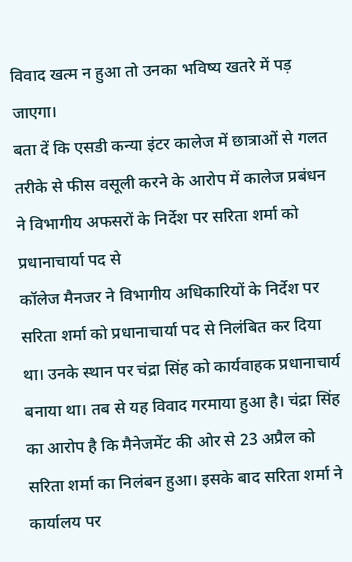विवाद खत्म न हुआ तो उनका भविष्य खतरे में पड़ जाएगा।
बता दें कि एसडी कन्या इंटर कालेज में छात्राओं से गलत तरीके से फीस वसूली करने के आरोप में कालेज प्रबंधन ने विभागीय अफसरों के निर्देश पर सरिता शर्मा को प्रधानाचार्या पद से
कॉलेज मैनजर ने विभागीय अधिकारियों के निर्देश पर सरिता शर्मा को प्रधानाचार्या पद से निलंबित कर दिया था। उनके स्थान पर चंद्रा सिंह को कार्यवाहक प्रधानाचार्य बनाया था। तब से यह विवाद गरमाया हुआ है। चंद्रा सिंह का आरोप है कि मैनेजमेंट की ओर से 23 अप्रैल को सरिता शर्मा का निलंबन हुआ। इसके बाद सरिता शर्मा ने कार्यालय पर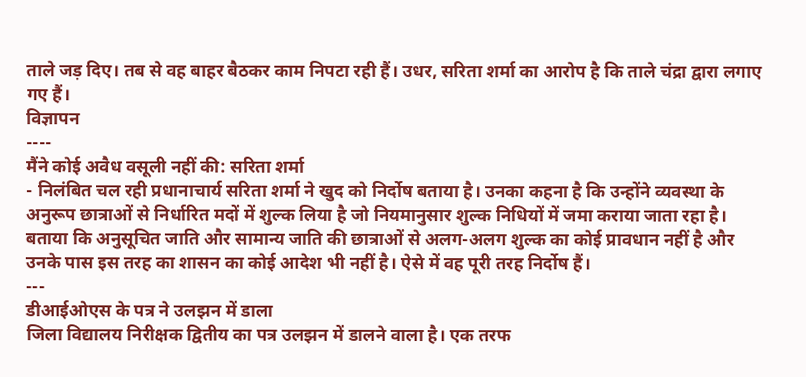ताले जड़ दिए। तब से वह बाहर बैठकर काम निपटा रही हैं। उधर, सरिता शर्मा का आरोप है कि ताले चंद्रा द्वारा लगाए गए हैं।
विज्ञापन
----
मैंने कोई अवैध वसूली नहीं की: सरिता शर्मा
- निलंबित चल रही प्रधानाचार्य सरिता शर्मा ने खुद को निर्दोष बताया है। उनका कहना है कि उन्होंने व्यवस्था के अनुरूप छात्राओं से निर्धारित मदों में शुल्क लिया है जो नियमानुसार शुल्क निधियों में जमा कराया जाता रहा है। बताया कि अनुसूचित जाति और सामान्य जाति की छात्राओं से अलग-अलग शुल्क का कोई प्रावधान नहीं है और उनके पास इस तरह का शासन का कोई आदेश भी नहीं है। ऐसे में वह पूरी तरह निर्दोष हैं।
---
डीआईओएस के पत्र ने उलझन में डाला
जिला विद्यालय निरीक्षक द्वितीय का पत्र उलझन में डालने वाला है। एक तरफ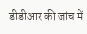डीडीआर की जांच में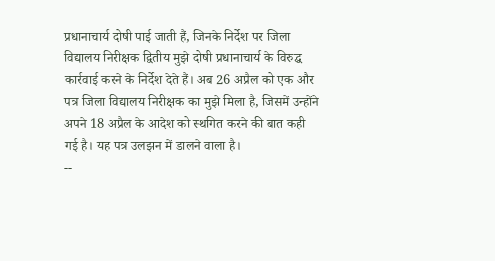प्रधानाचार्य दोषी पाई जाती हैं, जिनके निर्देश पर जिला विद्यालय निरीक्षक द्वितीय मुझे दोषी प्रधानाचार्य के विरुद्घ कार्रवाई करने के निर्देश देते हैं। अब 26 अप्रैल को एक और पत्र जिला विद्यालय निरीक्षक का मुझे मिला है, जिसमें उन्होंने अपने 18 अप्रैल के आदेश को स्थगित करने की बात कही गई है। यह पत्र उलझन में डालने वाला है।
--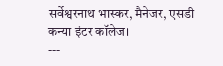सर्वेश्वरनाथ भास्कर, मैनेजर, एसडी कन्या इंटर कॉलेज।
---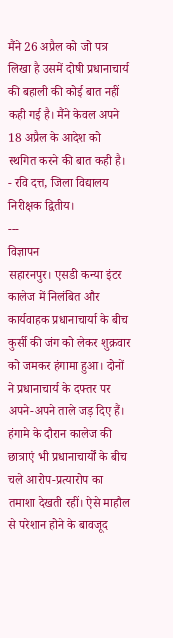मैंने 26 अप्रैल को जो पत्र लिखा है उसमें दोषी प्रधानाचार्य की बहाली की कोई बात नहीं कही गई है। मैंने केवल अपने 18 अप्रैल के आदेश को स्थगित करने की बात कही है।
- रवि दत्त, जिला विद्यालय निरीक्षक द्वितीय।
---
विज्ञापन
सहारनपुर। एसडी कन्या इंटर कालेज में निलंबित और कार्यवाहक प्रधानाचार्या के बीच कुर्सी की जंग को लेकर शुक्रवार को जमकर हंगामा हुआ। दोनों ने प्रधानाचार्य के दफ्तर पर अपने-अपने ताले जड़ दिए हैं। हंगामे के दौरान कालेज की छात्राएं भी प्रधानाचार्यों के बीच चले आरोप-प्रत्यारोप का तमाशा देखती रहीं। ऐसे माहौल से परेशान होने के बावजूद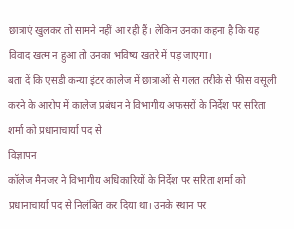छात्राएं खुलकर तो सामने नहीं आ रही हैं। लेकिन उनका कहना है कि यह विवाद खत्म न हुआ तो उनका भविष्य खतरे में पड़ जाएगा।
बता दें कि एसडी कन्या इंटर कालेज में छात्राओं से गलत तरीके से फीस वसूली करने के आरोप में कालेज प्रबंधन ने विभागीय अफसरों के निर्देश पर सरिता शर्मा को प्रधानाचार्या पद से
विज्ञापन
कॉलेज मैनजर ने विभागीय अधिकारियों के निर्देश पर सरिता शर्मा को प्रधानाचार्या पद से निलंबित कर दिया था। उनके स्थान पर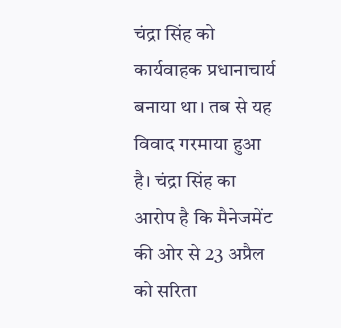चंद्रा सिंह को कार्यवाहक प्रधानाचार्य बनाया था। तब से यह विवाद गरमाया हुआ है। चंद्रा सिंह का आरोप है कि मैनेजमेंट की ओर से 23 अप्रैल को सरिता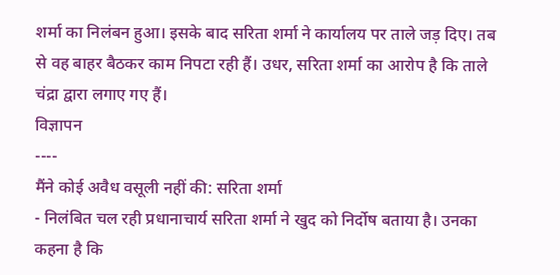शर्मा का निलंबन हुआ। इसके बाद सरिता शर्मा ने कार्यालय पर ताले जड़ दिए। तब से वह बाहर बैठकर काम निपटा रही हैं। उधर, सरिता शर्मा का आरोप है कि ताले चंद्रा द्वारा लगाए गए हैं।
विज्ञापन
----
मैंने कोई अवैध वसूली नहीं की: सरिता शर्मा
- निलंबित चल रही प्रधानाचार्य सरिता शर्मा ने खुद को निर्दोष बताया है। उनका कहना है कि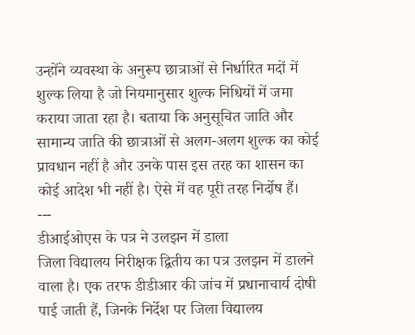उन्होंने व्यवस्था के अनुरूप छात्राओं से निर्धारित मदों में शुल्क लिया है जो नियमानुसार शुल्क निधियों में जमा कराया जाता रहा है। बताया कि अनुसूचित जाति और सामान्य जाति की छात्राओं से अलग-अलग शुल्क का कोई प्रावधान नहीं है और उनके पास इस तरह का शासन का कोई आदेश भी नहीं है। ऐसे में वह पूरी तरह निर्दोष हैं।
---
डीआईओएस के पत्र ने उलझन में डाला
जिला विद्यालय निरीक्षक द्वितीय का पत्र उलझन में डालने वाला है। एक तरफ डीडीआर की जांच में प्रधानाचार्य दोषी पाई जाती हैं, जिनके निर्देश पर जिला विद्यालय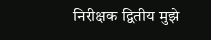निरीक्षक द्वितीय मुझे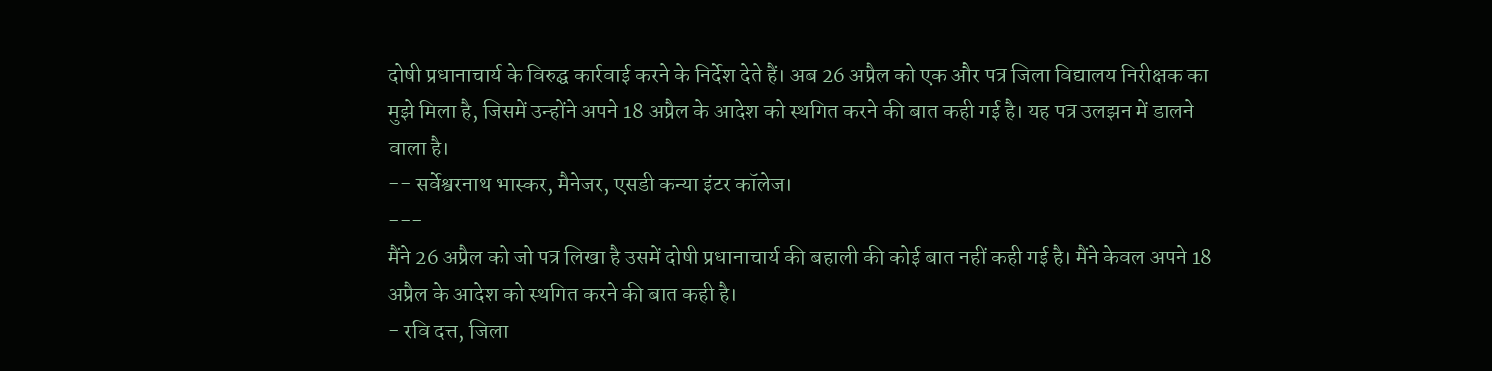दोषी प्रधानाचार्य के विरुद्घ कार्रवाई करने के निर्देश देते हैं। अब 26 अप्रैल को एक और पत्र जिला विद्यालय निरीक्षक का मुझे मिला है, जिसमें उन्होंने अपने 18 अप्रैल के आदेश को स्थगित करने की बात कही गई है। यह पत्र उलझन में डालने वाला है।
-- सर्वेश्वरनाथ भास्कर, मैनेजर, एसडी कन्या इंटर कॉलेज।
---
मैंने 26 अप्रैल को जो पत्र लिखा है उसमें दोषी प्रधानाचार्य की बहाली की कोई बात नहीं कही गई है। मैंने केवल अपने 18 अप्रैल के आदेश को स्थगित करने की बात कही है।
- रवि दत्त, जिला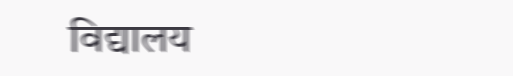विद्यालय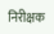निरीक्षक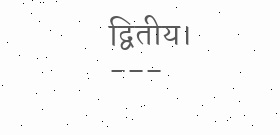द्वितीय।
---